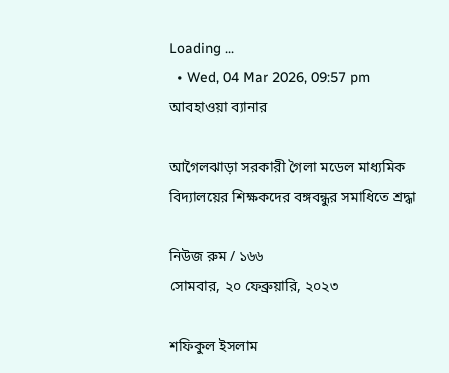Loading ...
  • Wed, 04 Mar 2026, 09:57 pm
আবহাওয়া ব্যানার

আগৈলঝাড়া সরকারী গৈলা মডেল মাধ্যমিক বিদ্যালয়ের শিক্ষকদের বঙ্গবন্ধুর সমাধিতে শ্রদ্ধা

নিউজ রুম / ১৬৬
সোমবার, ২০ ফেব্রুয়ারি, ২০২৩

শফিকুল ইসলাম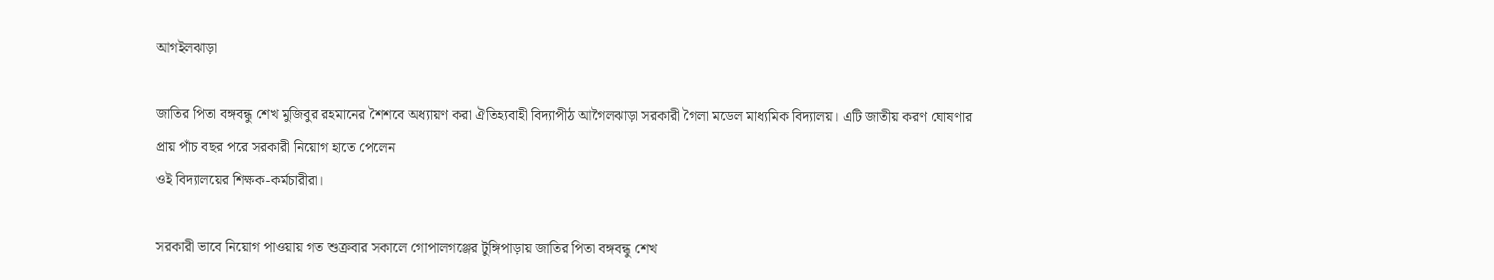আগইলঝাড়া

জাতির পিতা বঙ্গবন্ধু শেখ মুজিবুর রহমানের শৈশবে অধ্যায়ণ করা ঐতিহ্যবাহী বিদ্যাপীঠ আগৈলঝাড়া সরকারী গৈলা মডেল মাধ্যমিক বিদ্যালয়। এটি জাতীয় করণ ঘোষণার প্রায় পাঁচ বছর পরে সরকারী নিয়োগ হাতে পেলেন
ওই বিদ্যালয়ের শিক্ষক-কর্মচারীরা।

সরকারী ভাবে নিয়োগ পাওয়ায় গত শুক্রবার সকালে গোপালগঞ্জের টুঙ্গিপাড়ায় জাতির পিতা বঙ্গবন্ধু শেখ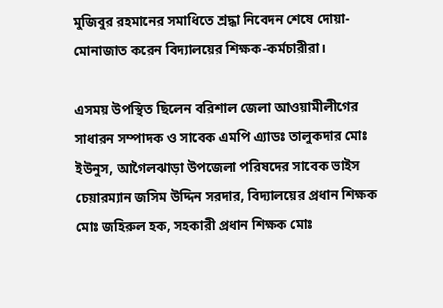মুজিবুর রহমানের সমাধিতে শ্রদ্ধা নিবেদন শেষে দোয়া-মোনাজাত করেন বিদ্যালয়ের শিক্ষক-কর্মচারীরা।

এসময় উপস্থিত ছিলেন বরিশাল জেলা আওয়ামীলীগের সাধারন সম্পাদক ও সাবেক এমপি এ্যাডঃ তালুকদার মোঃ ইউনুস, আগৈলঝাড়া উপজেলা পরিষদের সাবেক ভাইস চেয়ারম্যান জসিম উদ্দিন সরদার, বিদ্যালয়ের প্রধান শিক্ষক মোঃ জহিরুল হক, সহকারী প্রধান শিক্ষক মোঃ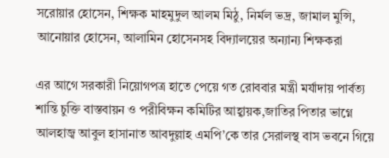সরোয়ার হোসেন, শিক্ষক মাহমুদুল আলম মিঠু, নির্মল ভদ্র, জামাল মুন্সি, আনোয়ার হোসেন, আলামিন হোসেনসহ বিদ্যালয়ের অন্যান্য শিক্ষকরা

এর আগে সরকারী নিয়োগপত্র হাতে পেয়ে গত রোববার মন্ত্রী মর্যাদায় পার্বত্য শান্তি চুক্তি বাস্তবায়ন ও পরীবিক্ষন কমিটির আহ্বায়ক,জাতির পিতার ভাগ্নে আলহাজ্ব আবুল হাসানাত আবদুল্লাহ এমপি’কে তার সেরালস্থ বাস ভবনে গিয়ে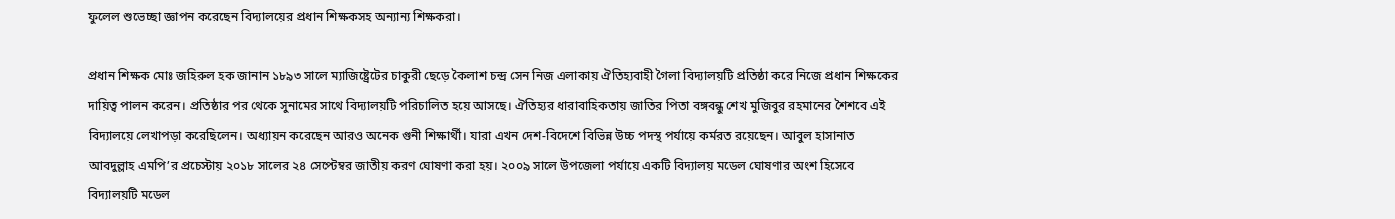ফুলেল শুভেচ্ছা জ্ঞাপন করেছেন বিদ্যালয়ের প্রধান শিক্ষকসহ অন্যান্য শিক্ষকরা।

প্রধান শিক্ষক মোঃ জহিরুল হক জানান ১৮৯৩ সালে ম্যাজিষ্ট্রেটের চাকুরী ছেড়ে কৈলাশ চন্দ্র সেন নিজ এলাকায় ঐতিহ্যবাহী গৈলা বিদ্যালয়টি প্রতিষ্ঠা করে নিজে প্রধান শিক্ষকের দায়িত্ব পালন করেন। প্রতিষ্ঠার পর থেকে সুনামের সাথে বিদ্যালয়টি পরিচালিত হয়ে আসছে। ঐতিহ্যর ধারাবাহিকতায় জাতির পিতা বঙ্গবন্ধু শেখ মুজিবুর রহমানের শৈশবে এই বিদ্যালয়ে লেখাপড়া করেছিলেন। অধ্যায়ন করেছেন আরও অনেক গুনী শিক্ষার্থী। যারা এখন দেশ-বিদেশে বিভিন্ন উচ্চ পদস্থ পর্যায়ে কর্মরত রয়েছেন। আবুল হাসানাত আবদুল্লাহ এমপি’র প্রচেস্টায় ২০১৮ সালের ২৪ সেপ্টেম্বর জাতীয় করণ ঘোষণা করা হয়। ২০০৯ সালে উপজেলা পর্যায়ে একটি বিদ্যালয় মডেল ঘোষণার অংশ হিসেবে বিদ্যালয়টি মডেল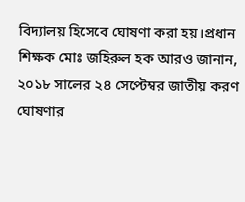বিদ্যালয় হিসেবে ঘোষণা করা হয়।প্রধান শিক্ষক মোঃ জহিরুল হক আরও জানান, ২০১৮ সালের ২৪ সেপ্টেম্বর জাতীয় করণ ঘোষণার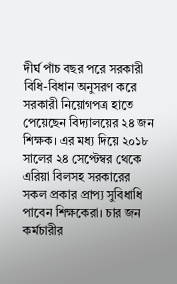দীর্ঘ পাঁচ বছর পরে সরকারী বিধি-বিধান অনুসরণ করে সরকারী নিয়োগপত্র হাতে পেয়েছেন বিদ্যালয়ের ২৪ জন শিক্ষক। এর মধ্য দিয়ে ২০১৮ সালের ২৪ সেপ্টেম্বর থেকে এরিয়া বিলসহ সরকারের সকল প্রকার প্রাপ্য সুবিধাধি পাবেন শিক্ষকেরা। চার জন কর্মচারীর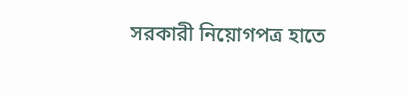সরকারী নিয়োগপত্র হাতে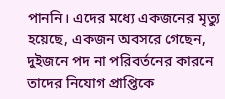পাননি। এদের মধ্যে একজনের মৃত্যু হয়েছে, একজন অবসরে গেছেন, দুইজনে পদ না পরিবর্তনের কারনে তাদের নিযোগ প্রাপ্তিকে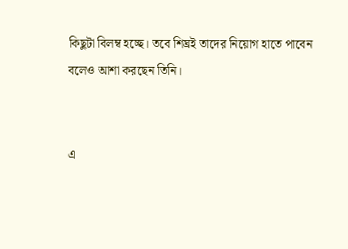কিছুটা বিলম্ব হচ্ছে। তবে শিঘ্রই তাদের নিয়োগ হাতে পাবেন বলেও আশা করছেন তিনি।


এ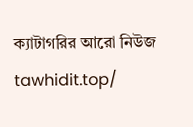ক্যাটাগরির আরো নিউজ
tawhidit.top/